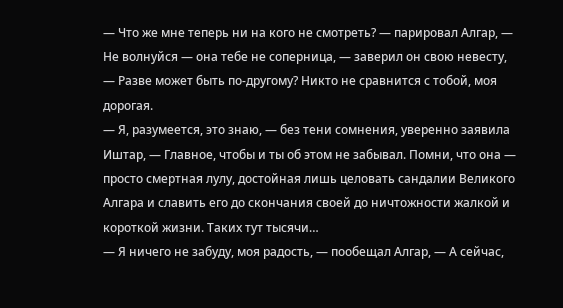— Что же мне теперь ни на кого не смотреть? — парировал Алгар, — Не волнуйся — она тебе не соперница, — заверил он свою невесту, — Разве может быть по-другому? Никто не сравнится с тобой, моя дорогая.
— Я, разумеется, это знаю, — без тени сомнения, уверенно заявила Иштар, — Главное, чтобы и ты об этом не забывал. Помни, что она — просто смертная лулу, достойная лишь целовать сандалии Великого Алгара и славить его до скончания своей до ничтожности жалкой и короткой жизни. Таких тут тысячи…
— Я ничего не забуду, моя радость, — пообещал Алгар, — А сейчас,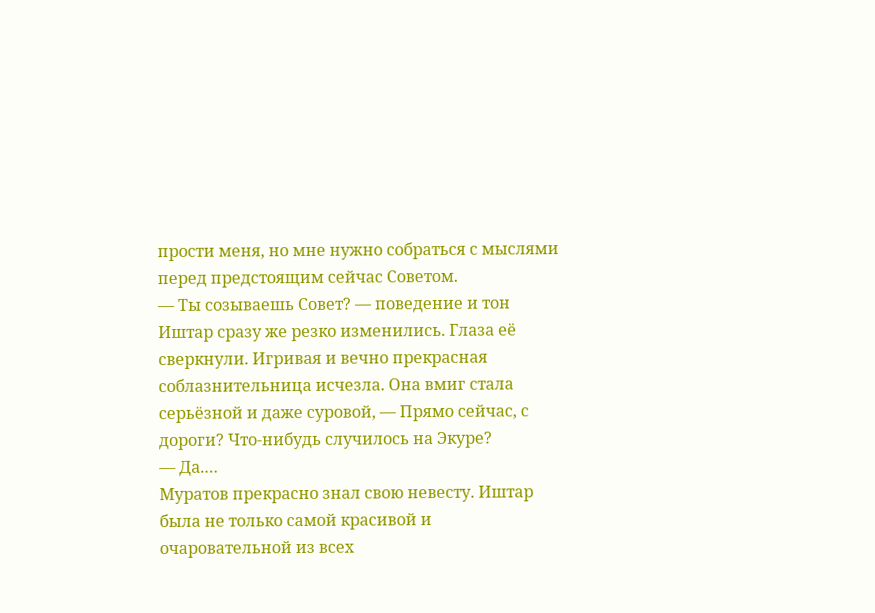прости меня, но мне нужно собраться с мыслями перед предстоящим сейчас Советом.
— Ты созываешь Совет? — поведение и тон Иштар сразу же резко изменились. Глаза её сверкнули. Игривая и вечно прекрасная соблазнительница исчезла. Она вмиг стала серьёзной и даже суровой, — Прямо сейчас, с дороги? Что-нибудь случилось на Экуре?
— Да.…
Муратов прекрасно знал свою невесту. Иштар была не только самой красивой и очаровательной из всех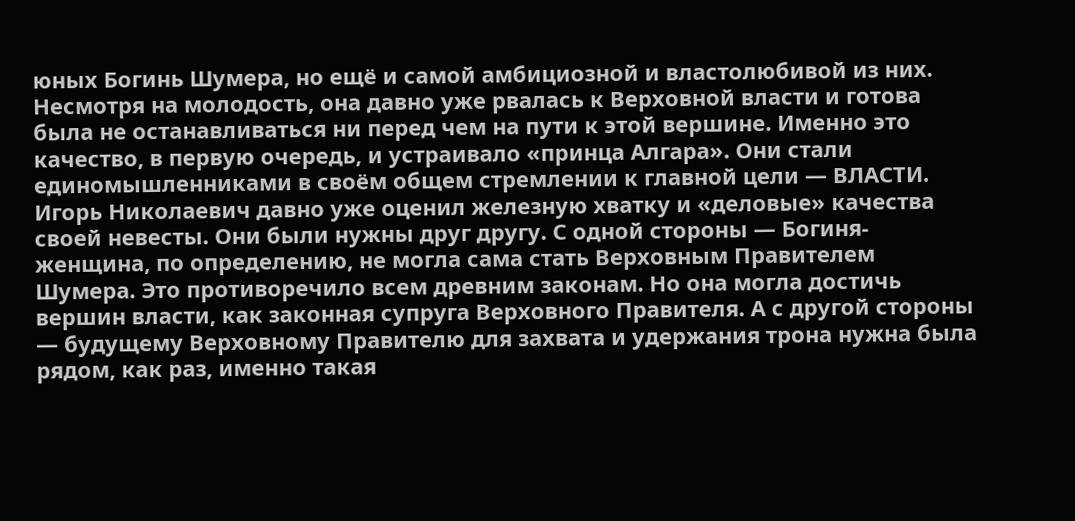юных Богинь Шумера, но ещё и самой амбициозной и властолюбивой из них. Несмотря на молодость, она давно уже рвалась к Верховной власти и готова была не останавливаться ни перед чем на пути к этой вершине. Именно это качество, в первую очередь, и устраивало «принца Алгара». Они стали единомышленниками в своём общем стремлении к главной цели — ВЛАСТИ.
Игорь Николаевич давно уже оценил железную хватку и «деловые» качества своей невесты. Они были нужны друг другу. С одной стороны — Богиня-женщина, по определению, не могла сама стать Верховным Правителем Шумера. Это противоречило всем древним законам. Но она могла достичь вершин власти, как законная супруга Верховного Правителя. А с другой стороны — будущему Верховному Правителю для захвата и удержания трона нужна была рядом, как раз, именно такая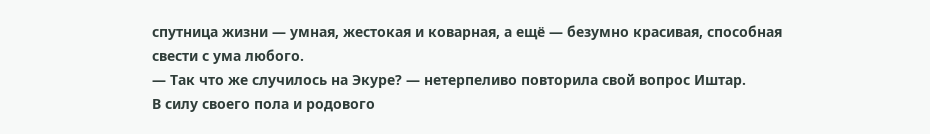спутница жизни — умная, жестокая и коварная, а ещё — безумно красивая, способная свести с ума любого.
— Так что же случилось на Экуре? — нетерпеливо повторила свой вопрос Иштар.
В силу своего пола и родового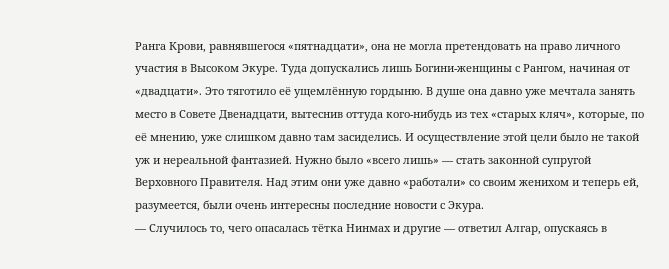Ранга Крови, равнявшегося «пятнадцати», она не могла претендовать на право личного участия в Высоком Экуре. Туда допускались лишь Богини-женщины с Рангом, начиная от «двадцати». Это тяготило её ущемлённую гордыню. В душе она давно уже мечтала занять место в Совете Двенадцати, вытеснив оттуда кого-нибудь из тех «старых кляч», которые, по её мнению, уже слишком давно там засиделись. И осуществление этой цели было не такой уж и нереальной фантазией. Нужно было «всего лишь» — стать законной супругой Верховного Правителя. Над этим они уже давно «работали» со своим женихом и теперь ей, разумеется, были очень интересны последние новости с Экура.
— Случилось то, чего опасалась тётка Нинмах и другие — ответил Алгар, опускаясь в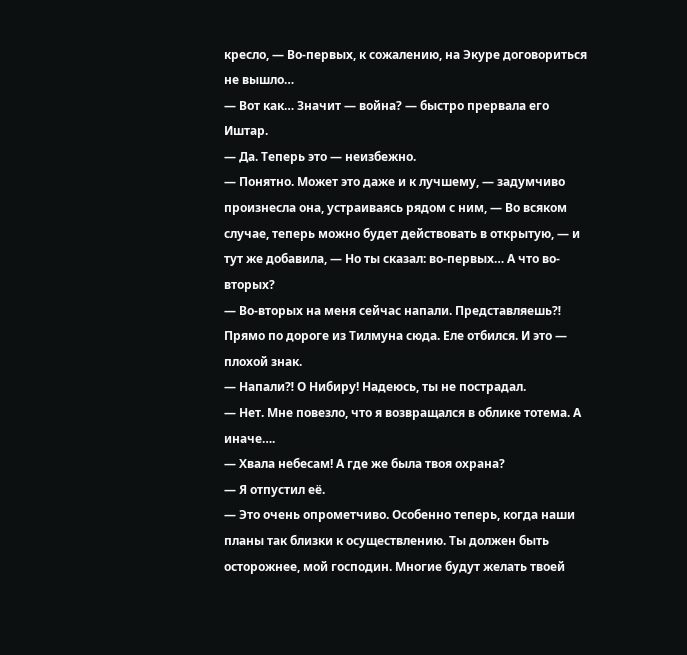кресло, — Во-первых, к сожалению, на Экуре договориться не вышло…
— Вот как… Значит — война? — быстро прервала его Иштар.
— Да. Теперь это — неизбежно.
— Понятно. Может это даже и к лучшему, — задумчиво произнесла она, устраиваясь рядом с ним, — Во всяком случае, теперь можно будет действовать в открытую, — и тут же добавила, — Но ты сказал: во-первых… А что во-вторых?
— Во-вторых на меня сейчас напали. Представляешь⁈ Прямо по дороге из Тилмуна сюда. Еле отбился. И это — плохой знак.
— Напали⁈ О Нибиру! Надеюсь, ты не пострадал.
— Нет. Мне повезло, что я возвращался в облике тотема. А иначе….
— Хвала небесам! А где же была твоя охрана?
— Я отпустил её.
— Это очень опрометчиво. Особенно теперь, когда наши планы так близки к осуществлению. Ты должен быть осторожнее, мой господин. Многие будут желать твоей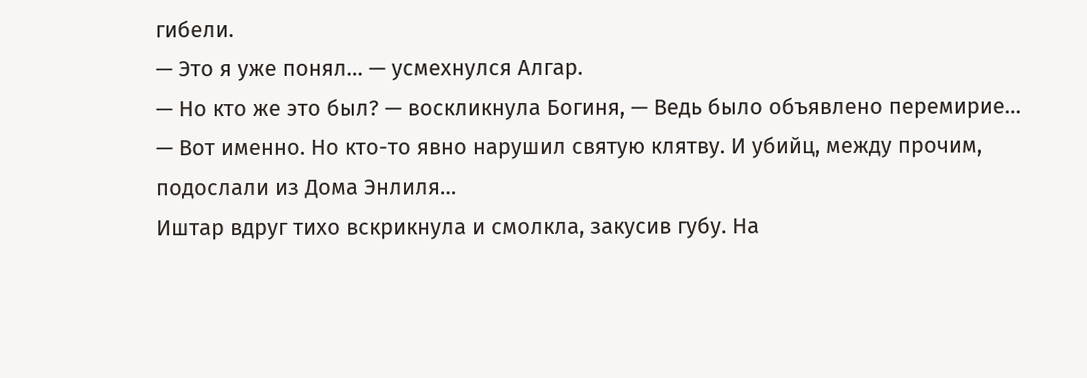гибели.
— Это я уже понял… — усмехнулся Алгар.
— Но кто же это был? — воскликнула Богиня, — Ведь было объявлено перемирие…
— Вот именно. Но кто-то явно нарушил святую клятву. И убийц, между прочим, подослали из Дома Энлиля…
Иштар вдруг тихо вскрикнула и смолкла, закусив губу. На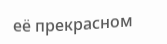её прекрасном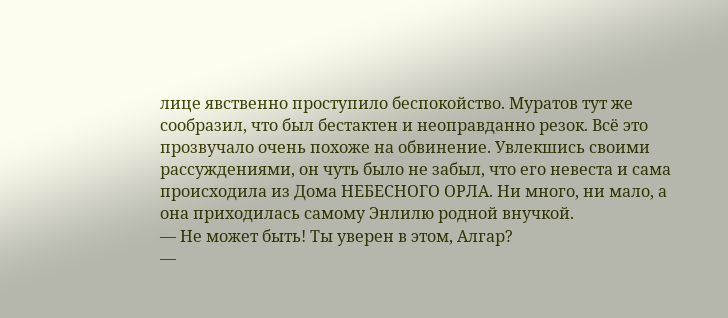лице явственно проступило беспокойство. Муратов тут же сообразил, что был бестактен и неоправданно резок. Всё это прозвучало очень похоже на обвинение. Увлекшись своими рассуждениями, он чуть было не забыл, что его невеста и сама происходила из Дома НЕБЕСНОГО ОРЛА. Ни много, ни мало, а она приходилась самому Энлилю родной внучкой.
— Не может быть! Ты уверен в этом, Алгар?
—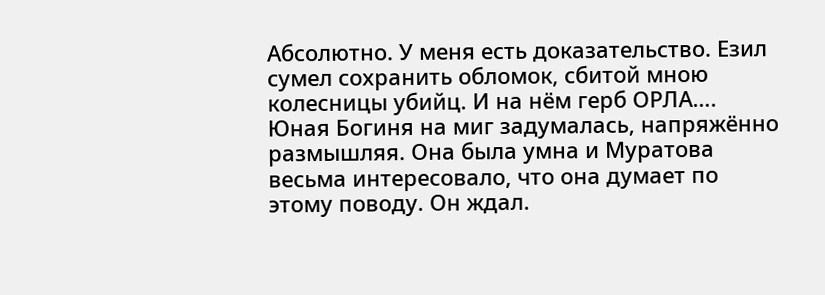Абсолютно. У меня есть доказательство. Езил сумел сохранить обломок, сбитой мною колесницы убийц. И на нём герб ОРЛА….
Юная Богиня на миг задумалась, напряжённо размышляя. Она была умна и Муратова весьма интересовало, что она думает по этому поводу. Он ждал.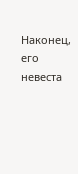Наконец, его невеста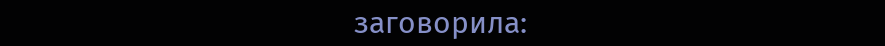заговорила: